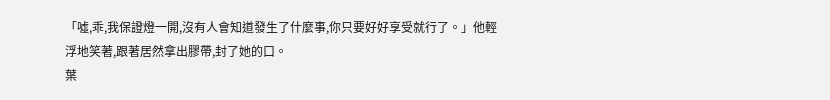「噓,乖,我保證燈一開,沒有人會知道發生了什麼事,你只要好好享受就行了。」他輕浮地笑著,跟著居然拿出膠帶,封了她的口。
葉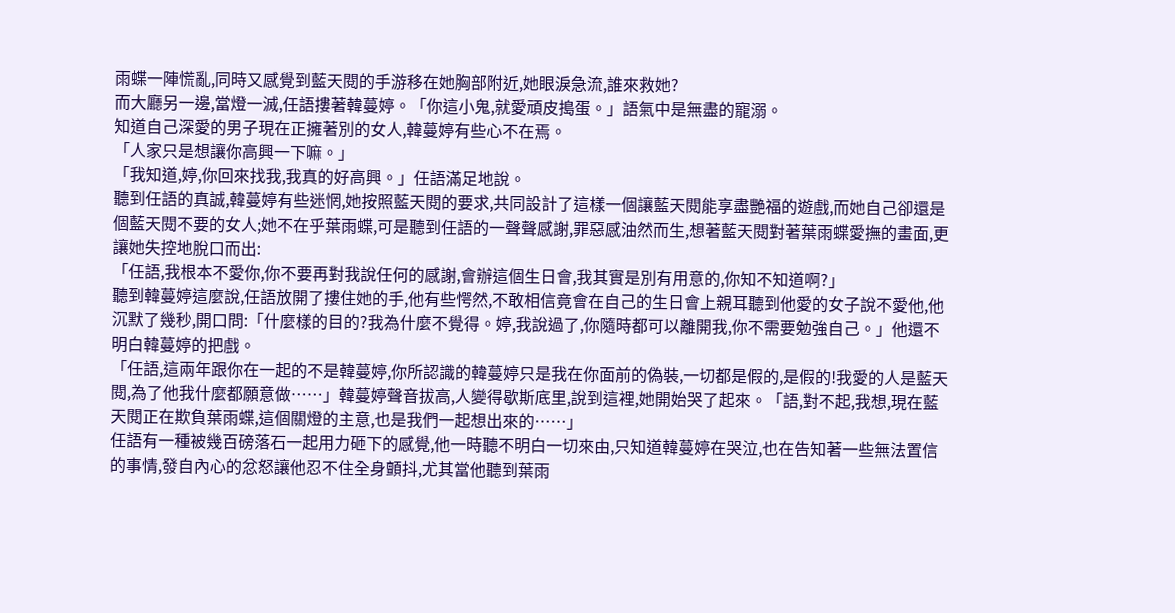雨蝶一陣慌亂,同時又感覺到藍天閱的手游移在她胸部附近,她眼淚急流,誰來救她?
而大廳另一邊,當燈一滅,任語摟著韓蔓婷。「你這小鬼,就愛頑皮搗蛋。」語氣中是無盡的寵溺。
知道自己深愛的男子現在正擁著別的女人,韓蔓婷有些心不在焉。
「人家只是想讓你高興一下嘛。」
「我知道,婷,你回來找我,我真的好高興。」任語滿足地說。
聽到任語的真誠,韓蔓婷有些迷惘,她按照藍天閱的要求,共同設計了這樣一個讓藍天閱能享盡艷福的遊戲,而她自己卻還是個藍天閱不要的女人;她不在乎葉雨蝶,可是聽到任語的一聲聲感謝,罪惡感油然而生,想著藍天閱對著葉雨蝶愛撫的畫面,更讓她失控地脫口而出:
「任語,我根本不愛你,你不要再對我說任何的感謝,會辦這個生日會,我其實是別有用意的,你知不知道啊?」
聽到韓蔓婷這麼說,任語放開了摟住她的手,他有些愕然,不敢相信竟會在自己的生日會上親耳聽到他愛的女子說不愛他,他沉默了幾秒,開口問:「什麼樣的目的?我為什麼不覺得。婷,我說過了,你隨時都可以離開我,你不需要勉強自己。」他還不明白韓蔓婷的把戲。
「任語,這兩年跟你在一起的不是韓蔓婷,你所認識的韓蔓婷只是我在你面前的偽裝,一切都是假的,是假的!我愛的人是藍天閱,為了他我什麼都願意做……」韓蔓婷聲音拔高,人變得歇斯底里,說到這裡,她開始哭了起來。「語,對不起,我想,現在藍天閱正在欺負葉雨蝶,這個關燈的主意,也是我們一起想出來的……」
任語有一種被幾百磅落石一起用力砸下的感覺,他一時聽不明白一切來由,只知道韓蔓婷在哭泣,也在告知著一些無法置信的事情,發自內心的忿怒讓他忍不住全身顫抖,尤其當他聽到葉雨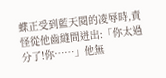蝶正受到藍天閱的凌辱時,責怪從他齒縫間迸出:「你太過分了!你……」他無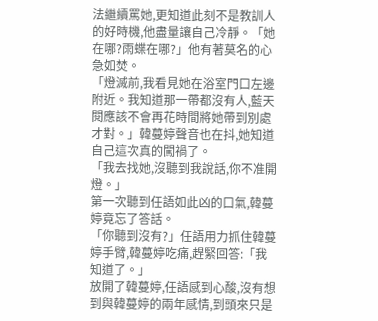法繼續罵她,更知道此刻不是教訓人的好時機,他盡量讓自己冷靜。「她在哪?雨蝶在哪?」他有著莫名的心急如焚。
「燈滅前,我看見她在浴室門口左邊附近。我知道那一帶都沒有人,藍天閱應該不會再花時間將她帶到別處才對。」韓蔓婷聲音也在抖,她知道自己這次真的闖禍了。
「我去找她,沒聽到我說話,你不准開燈。」
第一次聽到任語如此凶的口氣,韓蔓婷竟忘了答話。
「你聽到沒有?」任語用力抓住韓蔓婷手臂,韓蔓婷吃痛,趕緊回答:「我知道了。」
放開了韓蔓婷,任語感到心酸,沒有想到與韓蔓婷的兩年感情,到頭來只是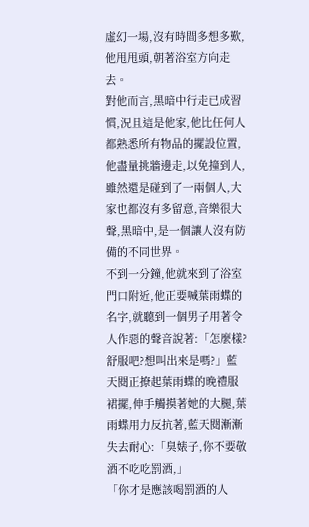虛幻一場,沒有時間多想多歎,他甩甩頭,朝著浴室方向走去。
對他而言,黑暗中行走已成習慣,況且這是他家,他比任何人都熟悉所有物品的擺設位置,他盡量挑牆邊走,以免撞到人,雖然還是碰到了一兩個人,大家也都沒有多留意,音樂很大聲,黑暗中,是一個讓人沒有防備的不同世界。
不到一分鐘,他就來到了浴室門口附近,他正要喊葉雨蝶的名字,就聽到一個男子用著令人作惡的聲音說著:「怎麼樣?舒服吧?想叫出來是嗎?」藍天閱正撩起葉雨蝶的晚禮服裙擺,伸手觸摸著她的大腿,葉雨蝶用力反抗著,藍天閱漸漸失去耐心:「臭婊子,你不要敬酒不吃吃罰酒,」
「你才是應該喝罰酒的人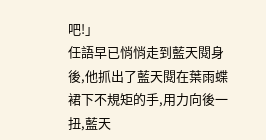吧!」
任語早已悄悄走到藍天閱身後,他抓出了藍天閱在葉雨蝶裙下不規矩的手,用力向後一扭,藍天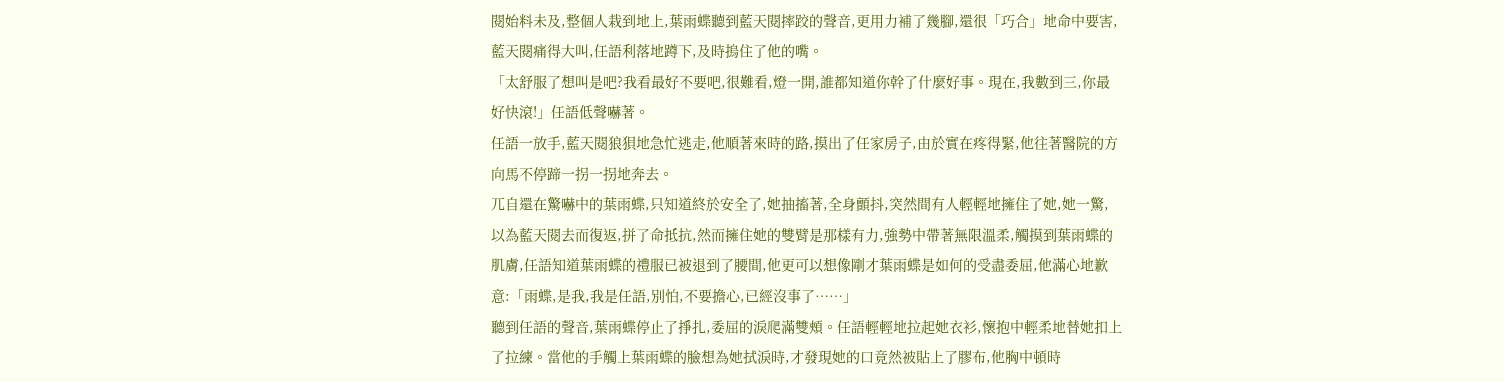閱始料未及,整個人栽到地上,葉雨蝶聽到藍天閱摔跤的聲音,更用力補了幾腳,還很「巧合」地命中要害,藍天閱痛得大叫,任語利落地蹲下,及時摀住了他的嘴。
「太舒服了想叫是吧?我看最好不要吧,很難看,燈一開,誰都知道你幹了什麼好事。現在,我數到三,你最好快滾!」任語低聲嚇著。
任語一放手,藍天閱狼狽地急忙逃走,他順著來時的路,摸出了任家房子,由於實在疼得緊,他往著醫院的方向馬不停蹄一拐一拐地奔去。
兀自還在驚嚇中的葉雨蝶,只知道終於安全了,她抽搐著,全身顫抖,突然間有人輕輕地擁住了她,她一驚,以為藍天閱去而復返,拼了命抵抗,然而擁住她的雙臂是那樣有力,強勢中帶著無限溫柔,觸摸到葉雨蝶的肌膚,任語知道葉雨蝶的禮服已被退到了腰間,他更可以想像剛才葉雨蝶是如何的受盡委屈,他滿心地歉意:「雨蝶,是我,我是任語,別怕,不要擔心,已經沒事了……」
聽到任語的聲音,葉雨蝶停止了掙扎,委屈的淚爬滿雙頰。任語輕輕地拉起她衣衫,懷抱中輕柔地替她扣上了拉練。當他的手觸上葉雨蝶的臉想為她拭淚時,才發現她的口竟然被貼上了膠布,他胸中頓時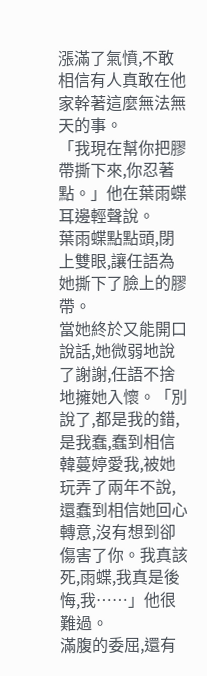漲滿了氣憤,不敢相信有人真敢在他家幹著這麼無法無天的事。
「我現在幫你把膠帶撕下來,你忍著點。」他在葉雨蝶耳邊輕聲說。
葉雨蝶點點頭,閉上雙眼,讓任語為她撕下了臉上的膠帶。
當她終於又能開口說話,她微弱地說了謝謝,任語不捨地擁她入懷。「別說了,都是我的錯,是我蠢,蠢到相信韓蔓婷愛我,被她玩弄了兩年不說,還蠢到相信她回心轉意,沒有想到卻傷害了你。我真該死,雨蝶,我真是後悔,我……」他很難過。
滿腹的委屈,還有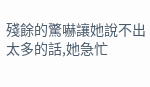殘餘的驚嚇讓她說不出太多的話,她急忙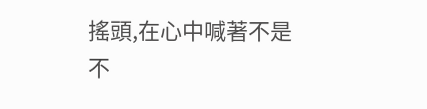搖頭,在心中喊著不是不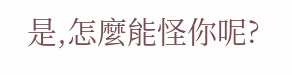是,怎麼能怪你呢?